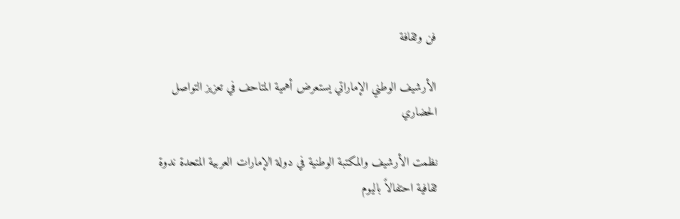فن وثقافة

الأرشيف الوطني الإماراتي يستعرض أهمية المتاحف في تعزيز التواصل الحضاري

نظمت الأرشيف والمكتبة الوطنية في دولة الإمارات العربية المتحدة ندوة ثقافية احتفالاً باليوم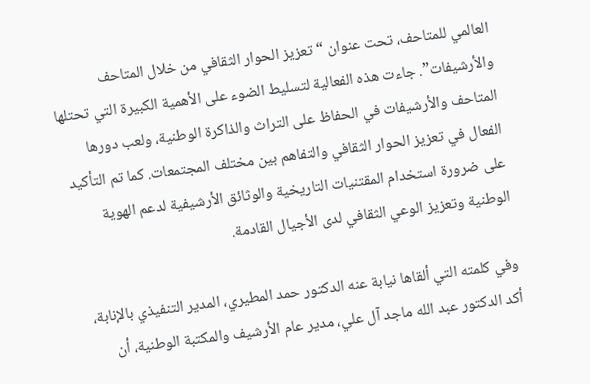العالمي للمتاحف، تحت عنوان “تعزيز الحوار الثقافي من خلال المتاحف والأرشيفات”. جاءت هذه الفعالية لتسليط الضوء على الأهمية الكبيرة التي تحتلها المتاحف والأرشيفات في الحفاظ على التراث والذاكرة الوطنية، ولعب دورها الفعال في تعزيز الحوار الثقافي والتفاهم بين مختلف المجتمعات. كما تم التأكيد على ضرورة استخدام المقتنيات التاريخية والوثائق الأرشيفية لدعم الهوية الوطنية وتعزيز الوعي الثقافي لدى الأجيال القادمة.

وفي كلمته التي ألقاها نيابة عنه الدكتور حمد المطيري، المدير التنفيذي بالإنابة، أكد الدكتور عبد الله ماجد آل علي، مدير عام الأرشيف والمكتبة الوطنية، أن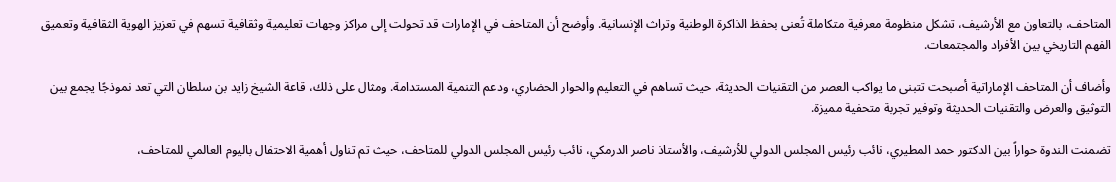المتاحف، بالتعاون مع الأرشيف، تشكل منظومة معرفية متكاملة تُعنى بحفظ الذاكرة الوطنية وتراث الإنسانية. وأوضح أن المتاحف في الإمارات قد تحولت إلى مراكز وجهات تعليمية وثقافية تسهم في تعزيز الهوية الثقافية وتعميق الفهم التاريخي بين الأفراد والمجتمعات.

وأضاف أن المتاحف الإماراتية أصبحت تتبنى ما يواكب العصر من التقنيات الحديثة، حيث تساهم في التعليم والحوار الحضاري، ودعم التنمية المستدامة. ومثال على ذلك، قاعة الشيخ زايد بن سلطان التي تعد نموذجًا يجمع بين التوثيق والعرض والتقنيات الحديثة وتوفير تجربة متحفية مميزة.

تضمنت الندوة حواراً بين الدكتور حمد المطيري، نائب رئيس المجلس الدولي للأرشيف، والأستاذ ناصر الدرمكي، نائب رئيس المجلس الدولي للمتاحف، حيث تم تناول أهمية الاحتفال باليوم العالمي للمتاحف،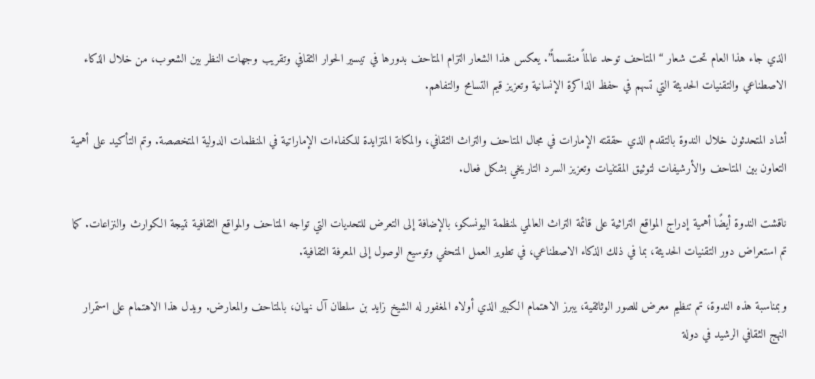الذي جاء هذا العام تحت شعار “المتاحف توحد عالماً منقسماً”. يعكس هذا الشعار التزام المتاحف بدورها في تيسير الحوار الثقافي وتقريب وجهات النظر بين الشعوب، من خلال الذكاء الاصطناعي والتقنيات الحديثة التي تسهم في حفظ الذاكرة الإنسانية وتعزيز قيم التسامح والتفاهم.

أشاد المتحدثون خلال الندوة بالتقدم الذي حققته الإمارات في مجال المتاحف والتراث الثقافي، والمكانة المتزايدة للكفاءات الإماراتية في المنظمات الدولية المتخصصة. وتم التأكيد على أهمية التعاون بين المتاحف والأرشيفات لتوثيق المقتنيات وتعزيز السرد التاريخي بشكل فعال.

ناقشت الندوة أيضًا أهمية إدراج المواقع التراثية على قائمة التراث العالمي لمنظمة اليونسكو، بالإضافة إلى التعرض للتحديات التي تواجه المتاحف والمواقع الثقافية نتيجة الكوارث والنزاعات. كما تم استعراض دور التقنيات الحديثة، بما في ذلك الذكاء الاصطناعي، في تطوير العمل المتحفي وتوسيع الوصول إلى المعرفة الثقافية.

وبمناسبة هذه الندوة، تم تنظيم معرض للصور الوثائقية، يبرز الاهتمام الكبير الذي أولاه المغفور له الشيخ زايد بن سلطان آل نهيان، بالمتاحف والمعارض. ويدل هذا الاهتمام على استمرار النهج الثقافي الرشيد في دولة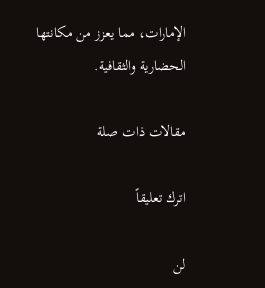الإمارات، مما يعزز من مكانتها الحضارية والثقافية.

مقالات ذات صلة

اترك تعليقاً

لن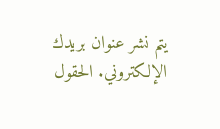يتم نشر عنوان بريدك الإلكتروني. الحقول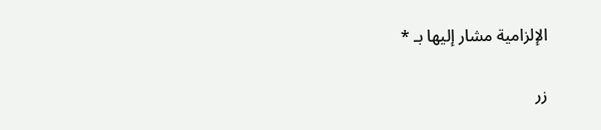الإلزامية مشار إليها بـ *

زر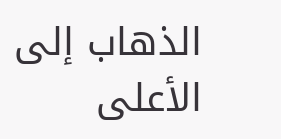الذهاب إلى الأعلى